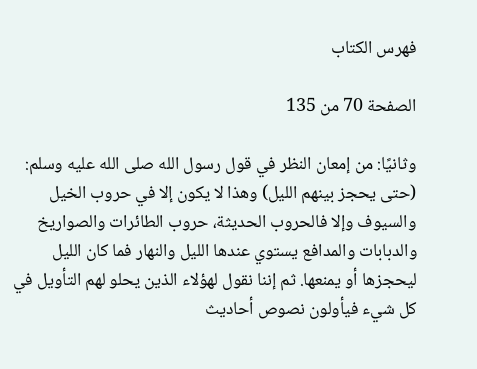فهرس الكتاب

الصفحة 70 من 135

وثانيًا: من إمعان النظر في قول رسول الله صلى الله عليه وسلم: (حتى يحجز بينهم الليل) وهذا لا يكون إلا في حروب الخيل والسيوف وإلا فالحروب الحديثة، حروب الطائرات والصواريخ والدبابات والمدافع يستوي عندها الليل والنهار فما كان الليل ليحجزها أو يمنعها. ثم إننا نقول لهؤلاء الذين يحلو لهم التأويل في كل شيء فيأولون نصوص أحاديث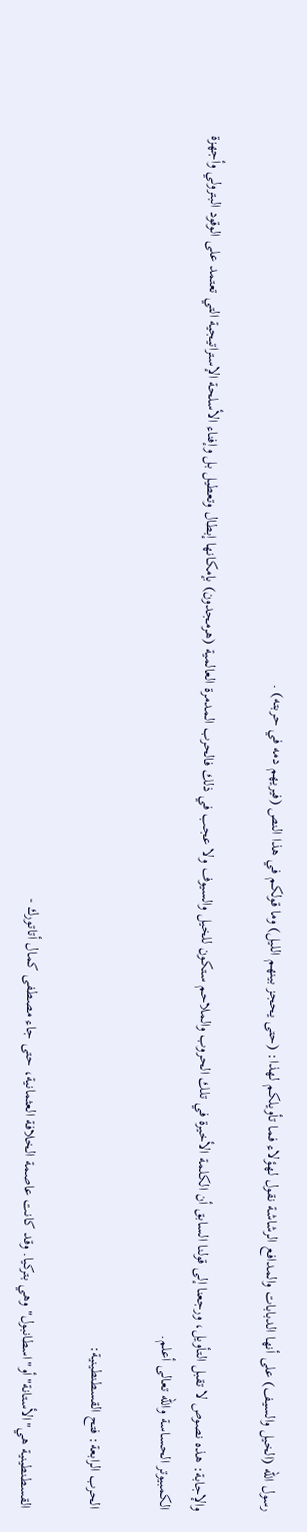رسول الله (الخيل والسيف) على أنها الدبابات والمدافع الرشاشة نقول لهؤلاء فما تأويلكم لهذا: (حتى يحجز بينهم الليل) وما قولكم في هذا النص (فيريهم دمه في حربته) .

والإجابة: هذه نصوص لا تقبل التأويل، ورجعنا إلى قولنا السابق أن الكلمة الأخيرة في تلك الحروب والملاحم ستكون للخيل والسيوف ولا عجب في ذلك فالحرب المدمرة العالمية (هرمجدون) بإمكانها إبطال وتعطيل بل وإفناء الأسلحة الإستراتيجية التي تعتمد على الوقود البترولي وأجهزة الكمبيوتر الحساسة والله تعالى أعلم.

الحرب الرابعة: فتح القسطنطينية:

القسطنطينية هي"الأستانة"أو"اسطانبول"وهي بتركيا. وقد كانت عاصمة الخلافة العثمانية، حتى جاء مصطفى كمال أتاتورك -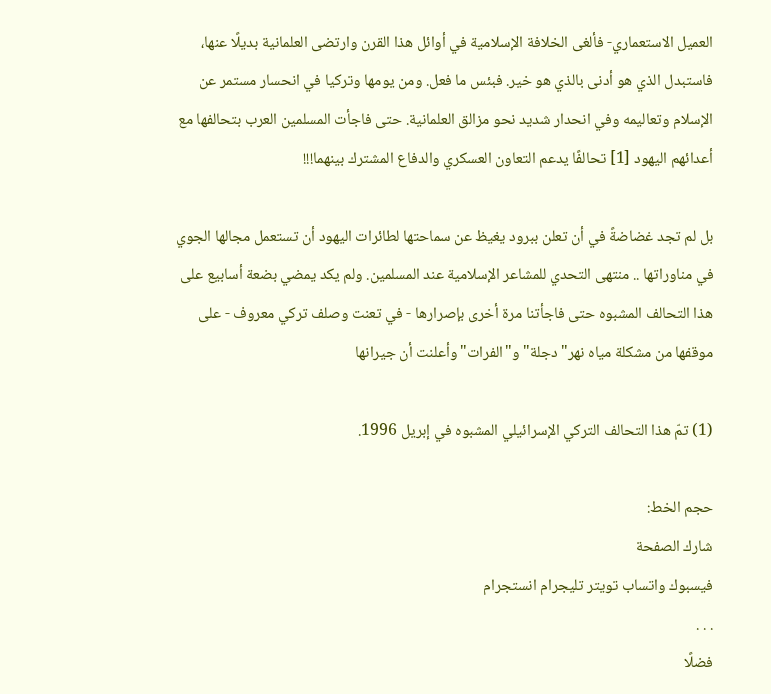العميل الاستعماري- فألغى الخلافة الإسلامية في أوائل هذا القرن وارتضى العلمانية بديلًا عنها، فاستبدل الذي هو أدنى بالذي هو خير. فبئس ما فعل. ومن يومها وتركيا في انحسار مستمر عن الإسلام وتعاليمه وفي انحدار شديد نحو مزالق العلمانية. حتى فاجأت المسلمين العرب بتحالفها مع أعدائهم اليهود [1] تحالفًا يدعم التعاون العسكري والدفاع المشترك بينهما!!!

بل لم تجد غضاضةً في أن تعلن ببرود يغيظ عن سماحتها لطائرات اليهود أن تستعمل مجالها الجوي في مناوراتها .. منتهى التحدي للمشاعر الإسلامية عند المسلمين. ولم يكد يمضي بضعة أسابيع على هذا التحالف المشبوه حتى فاجأتنا مرة أخرى بإصرارها - في تعنت وصلف تركي معروف - على موقفها من مشكلة مياه نهر"دجلة"و"الفرات"وأعلنت أن جيرانها

(1) تمّ هذا التحالف التركي الإسرائيلي المشبوه في إبريل 1996.

حجم الخط:
شارك الصفحة
فيسبوك واتساب تويتر تليجرام انستجرام
. . .
فضلًا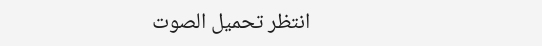انتظر تحميل الصوت